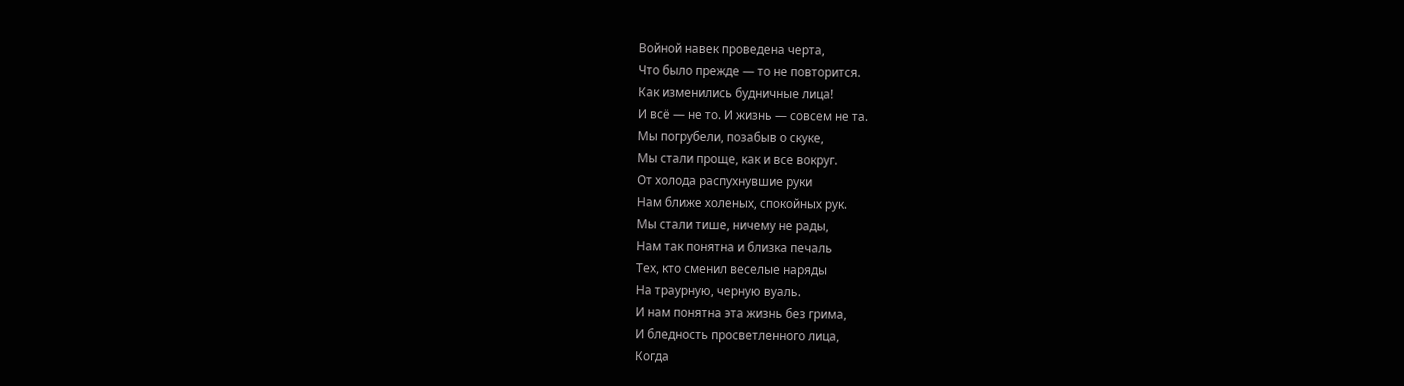Войной навек проведена черта,
Что было прежде — то не повторится.
Как изменились будничные лица!
И всё — не то. И жизнь — совсем не та.
Мы погрубели, позабыв о скуке,
Мы стали проще, как и все вокруг.
От холода распухнувшие руки
Нам ближе холеных, спокойных рук.
Мы стали тише, ничему не рады,
Нам так понятна и близка печаль
Тех, кто сменил веселые наряды
На траурную, черную вуаль.
И нам понятна эта жизнь без грима,
И бледность просветленного лица,
Когда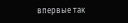впервые так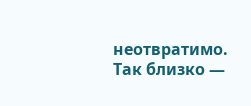неотвратимо.
Так близко —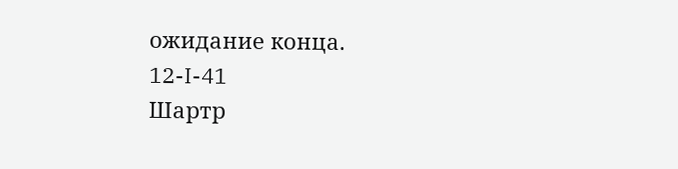ожидание конца.
12-I-41
Шартр